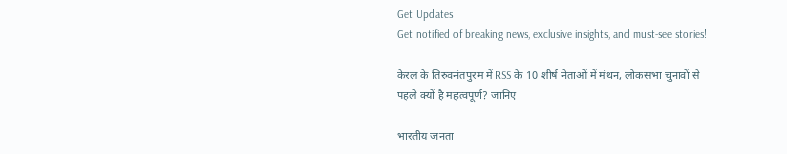Get Updates
Get notified of breaking news, exclusive insights, and must-see stories!

केरल के तिरुवनंतपुरम में RSS के 10 शीर्ष नेताओं में मंथन, लोकसभा चुनावों से पहले क्यों है महत्वपूर्ण? जानिए

भारतीय जनता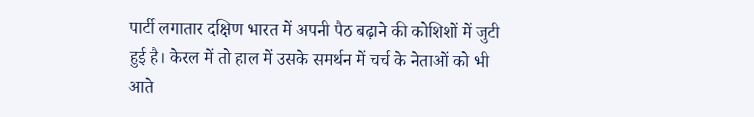पार्टी लगातार दक्षिण भारत में अपनी पैठ बढ़ाने की कोशिशों में जुटी हुई है। केरल में तो हाल में उसके समर्थन में चर्च के नेताओं को भी आते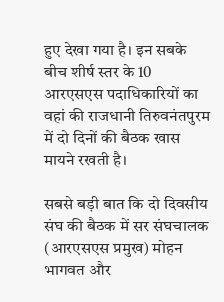हुए देखा गया है। इन सबके बीच शीर्ष स्तर के 10 आरएसएस पदाधिकारियों का वहां की राजधानी तिरुवनंतपुरम में दो दिनों की बैठक खास मायने रखती है।

सबसे बड़ी बात कि दो दिवसीय संघ की बैठक में सर संघचालक (आरएसएस प्रमुख) मोहन भागवत और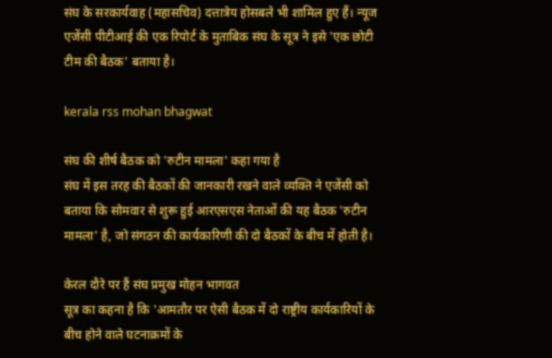संघ के सरकार्यवाह (महासचिव) दत्तात्रेय होसबले भी शामिल हुए हैं। न्यूज एजेंसी पीटीआई की एक रिपोर्ट के मुताबिक संघ के सूत्र ने इसे 'एक छोटी टीम की बैठक' बताया है।

kerala rss mohan bhagwat

संघ की शीर्ष बैठक को 'रुटीन मामला' कहा गया है
संघ में इस तरह की बैठकों की जानकारी रखने वाले व्यक्ति ने एजेंसी को बताया कि सोमवार से शुरू हुई आरएसएस नेताओं की यह बैठक 'रुटीन मामला' है, जो संगठन की कार्यकारिणी की दो बैठकों के बीच में होती है।

केरल दौरे पर हैं संघ प्रमुख मोहन भागवत
सूत्र का कहना है कि 'आमतौर पर ऐसी बैठक में दो राष्ट्रीय कार्यकारियों के बीच होने वाले घटनाक्रमों के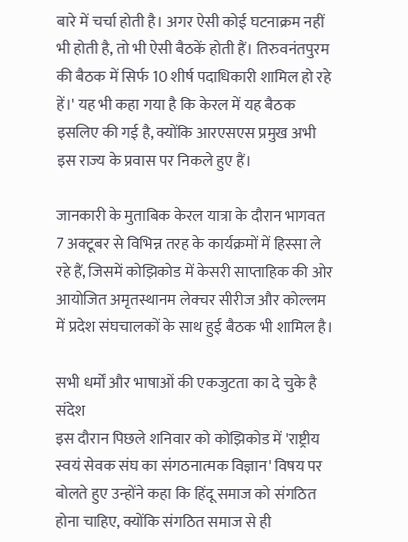बारे में चर्चा होती है। अगर ऐसी कोई घटनाक्रम नहीं भी होती है, तो भी ऐसी बैठकें होती हैं। तिरुवनंतपुरम की बैठक में सिर्फ 10 शीर्ष पदाधिकारी शामिल हो रहे हें।' यह भी कहा गया है कि केरल में यह बैठक इसलिए की गई है, क्योंकि आरएसएस प्रमुख अभी इस राज्य के प्रवास पर निकले हुए हैं।

जानकारी के मुताबिक केरल यात्रा के दौरान भागवत 7 अक्टूबर से विभिन्न तरह के कार्यक्रमों में हिस्सा ले रहे हैं, जिसमें कोझिकोड में केसरी साप्ताहिक की ओर आयोजित अमृतस्थानम लेक्चर सीरीज और कोल्लम में प्रदेश संघचालकों के साथ हुई बैठक भी शामिल है।

सभी धर्मों और भाषाओं की एकजुटता का दे चुके है संदेश
इस दौरान पिछले शनिवार को कोझिकोड में 'राष्ट्रीय स्वयं सेवक संघ का संगठनात्मक विज्ञान' विषय पर बोलते हुए उन्होंने कहा कि हिंदू समाज को संगठित होना चाहिए, क्योंकि संगठित समाज से ही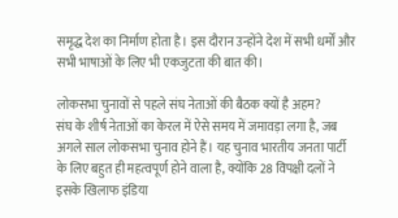समृद्ध देश का निर्माण होता है। इस दौरान उन्होंने देश में सभी धर्मों और सभी भाषाओं के लिए भी एकजुटता की बात की।

लोकसभा चुनावों से पहले संघ नेताओं की बैठक क्यों है अहम?
संघ के शीर्ष नेताओं का केरल में ऐसे समय में जमावड़ा लगा है, जब अगले साल लोकसभा चुनाव होने हैं। यह चुनाव भारतीय जनता पार्टी के लिए बहुत ही महत्वपूर्ण होने वाला है, क्योंकि 28 विपक्षी दलों ने इसके खिलाफ इंडिया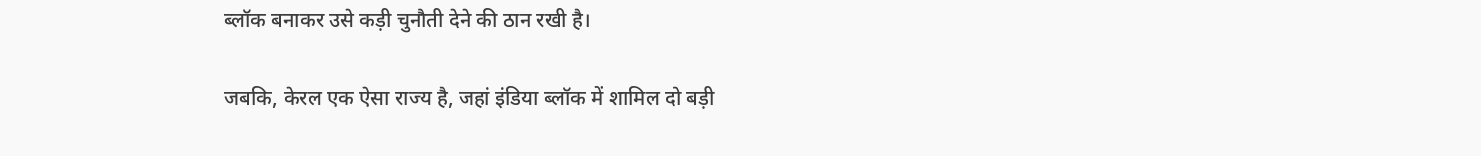ब्लॉक बनाकर उसे कड़ी चुनौती देने की ठान रखी है।

जबकि, केरल एक ऐसा राज्य है, जहां इंडिया ब्लॉक में शामिल दो बड़ी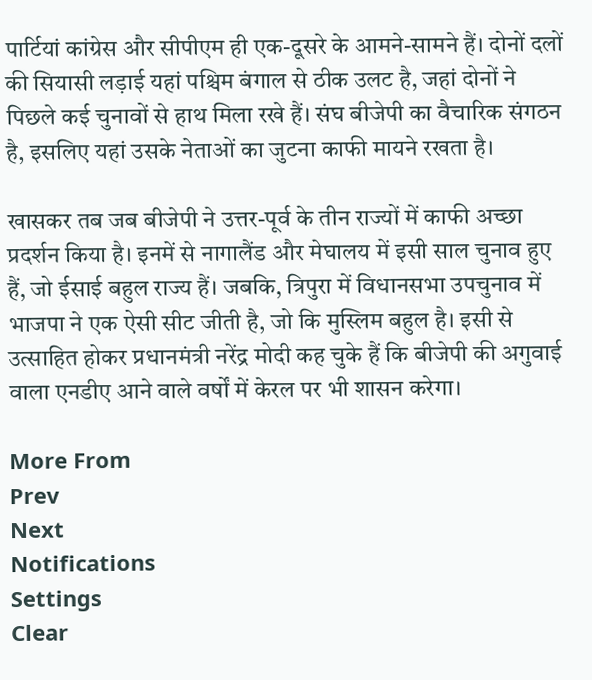पार्टियां कांग्रेस और सीपीएम ही एक-दूसरे के आमने-सामने हैं। दोनों दलों की सियासी लड़ाई यहां पश्चिम बंगाल से ठीक उलट है, जहां दोनों ने पिछले कई चुनावों से हाथ मिला रखे हैं। संघ बीजेपी का वैचारिक संगठन है, इसलिए यहां उसके नेताओं का जुटना काफी मायने रखता है।

खासकर तब जब बीजेपी ने उत्तर-पूर्व के तीन राज्यों में काफी अच्छा प्रदर्शन किया है। इनमें से नागालैंड और मेघालय में इसी साल चुनाव हुए हैं, जो ईसाई बहुल राज्य हैं। जबकि, त्रिपुरा में विधानसभा उपचुनाव में भाजपा ने एक ऐसी सीट जीती है, जो कि मुस्लिम बहुल है। इसी से उत्साहित होकर प्रधानमंत्री नरेंद्र मोदी कह चुके हैं कि बीजेपी की अगुवाई वाला एनडीए आने वाले वर्षों में केरल पर भी शासन करेगा।

More From
Prev
Next
Notifications
Settings
Clear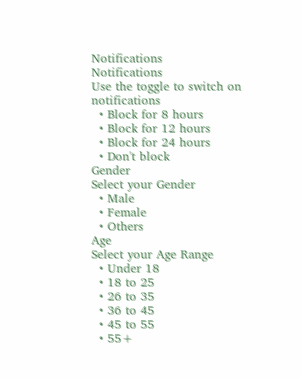Notifications
Notifications
Use the toggle to switch on notifications
  • Block for 8 hours
  • Block for 12 hours
  • Block for 24 hours
  • Don't block
Gender
Select your Gender
  • Male
  • Female
  • Others
Age
Select your Age Range
  • Under 18
  • 18 to 25
  • 26 to 35
  • 36 to 45
  • 45 to 55
  • 55+